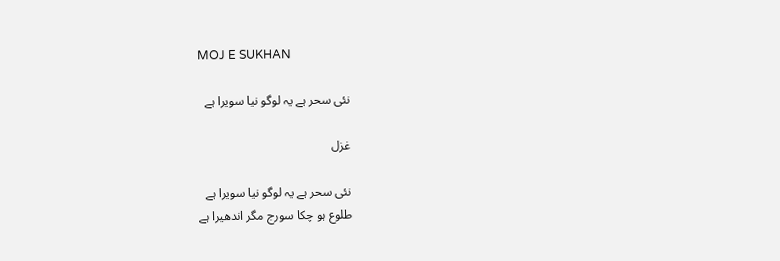MOJ E SUKHAN

نئی سحر ہے یہ لوگو نیا سویرا ہے

غزل

نئی سحر ہے یہ لوگو نیا سویرا ہے
طلوع ہو چکا سورج مگر اندھیرا ہے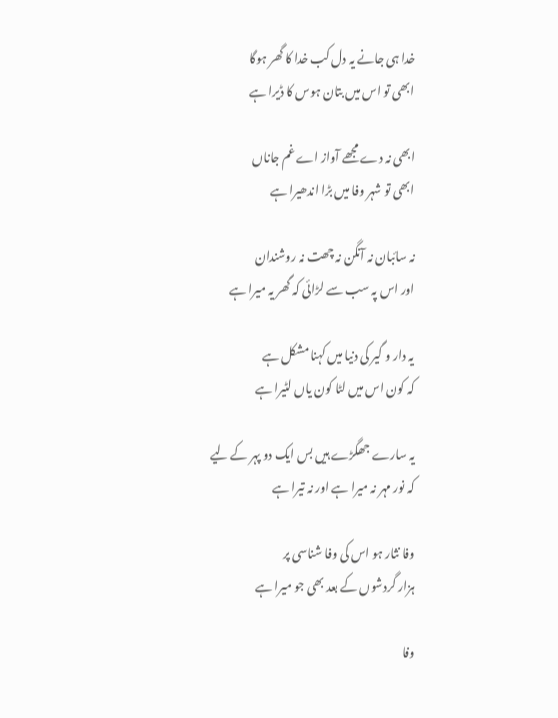خدا ہی جانے یہ دل کب خدا کا گھر ہوگا
ابھی تو اس میں بتان ہوس کا ڈیرا ہے

ابھی نہ دے مجھے آواز اے غم جاناں
ابھی تو شہر وفا میں بڑا اندھیرا ہے

نہ سائبان نہ آنگن نہ چھت نہ روشندان
اور اس پہ سب سے لڑائی کہ گھر یہ میرا ہے

یہ دار و گیر کی دنیا میں کہنا مشکل ہے
کہ کون اس میں لٹا کون یاں لٹیرا ہے

یہ سارے جھگڑے ہیں بس ایک دو پہر کے لیے
کہ نور مہر نہ میرا ہے اور نہ تیرا ہے

وفا نثار ہو اس کی وفا‌ شناسی پر
ہزار گردشوں کے بعد بھی جو میرا ہے

وفا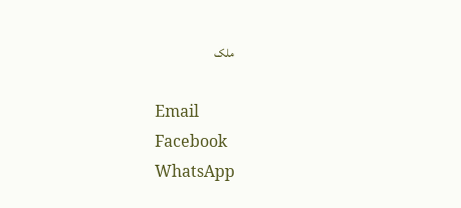ملک

Email
Facebook
WhatsApp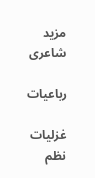مزید شاعری

رباعیات

غزلیات
نظم